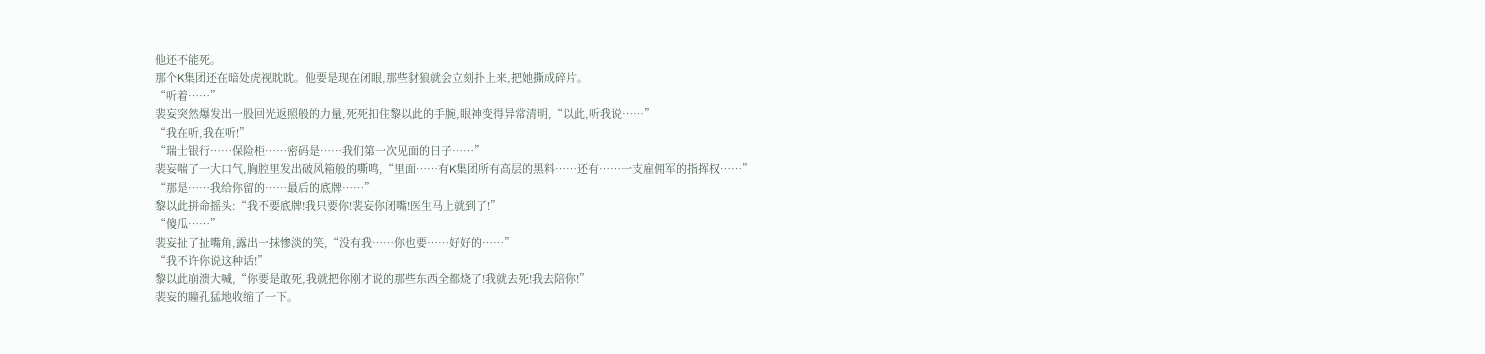他还不能死。
那个K集团还在暗处虎视眈眈。他要是现在闭眼,那些豺狼就会立刻扑上来,把她撕成碎片。
“听着……”
裴妄突然爆发出一股回光返照般的力量,死死扣住黎以此的手腕,眼神变得异常清明,“以此,听我说……”
“我在听,我在听!”
“瑞士银行……保险柜……密码是……我们第一次见面的日子……”
裴妄喘了一大口气,胸腔里发出破风箱般的嘶鸣,“里面……有K集团所有高层的黑料……还有……一支雇佣军的指挥权……”
“那是……我给你留的……最后的底牌……”
黎以此拼命摇头:“我不要底牌!我只要你!裴妄你闭嘴!医生马上就到了!”
“傻瓜……”
裴妄扯了扯嘴角,露出一抹惨淡的笑,“没有我……你也要……好好的……”
“我不许你说这种话!”
黎以此崩溃大喊,“你要是敢死,我就把你刚才说的那些东西全都烧了!我就去死!我去陪你!”
裴妄的瞳孔猛地收缩了一下。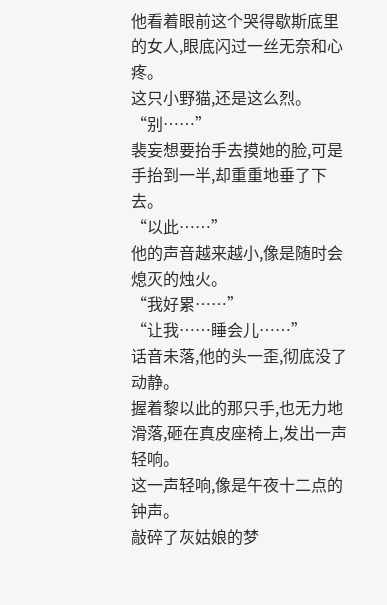他看着眼前这个哭得歇斯底里的女人,眼底闪过一丝无奈和心疼。
这只小野猫,还是这么烈。
“别……”
裴妄想要抬手去摸她的脸,可是手抬到一半,却重重地垂了下去。
“以此……”
他的声音越来越小,像是随时会熄灭的烛火。
“我好累……”
“让我……睡会儿……”
话音未落,他的头一歪,彻底没了动静。
握着黎以此的那只手,也无力地滑落,砸在真皮座椅上,发出一声轻响。
这一声轻响,像是午夜十二点的钟声。
敲碎了灰姑娘的梦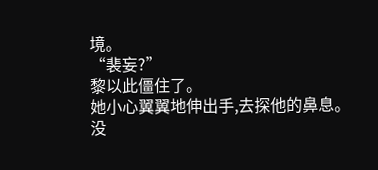境。
“裴妄?”
黎以此僵住了。
她小心翼翼地伸出手,去探他的鼻息。
没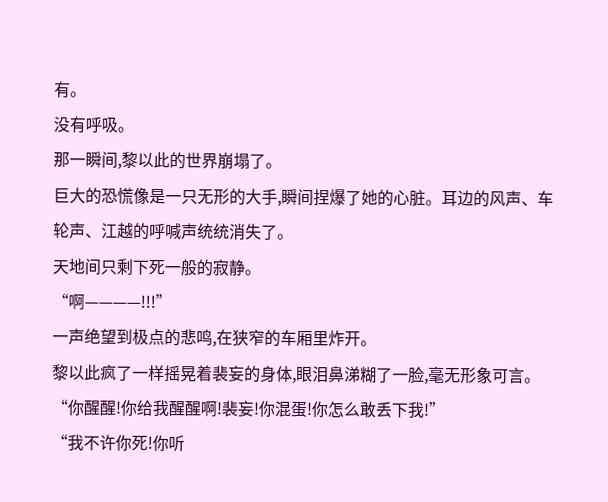有。
没有呼吸。
那一瞬间,黎以此的世界崩塌了。
巨大的恐慌像是一只无形的大手,瞬间捏爆了她的心脏。耳边的风声、车轮声、江越的呼喊声统统消失了。
天地间只剩下死一般的寂静。
“啊————!!!”
一声绝望到极点的悲鸣,在狭窄的车厢里炸开。
黎以此疯了一样摇晃着裴妄的身体,眼泪鼻涕糊了一脸,毫无形象可言。
“你醒醒!你给我醒醒啊!裴妄!你混蛋!你怎么敢丢下我!”
“我不许你死!你听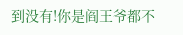到没有!你是阎王爷都不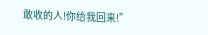敢收的人!你给我回来!”